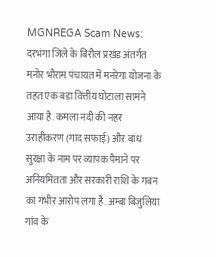MGNREGA Scam News: दरभंगा जिले के बिरौल प्रखंड अंतर्गत मनोर भौराम पंचायत में मनरेगा योजना के तहत एक बड़ा वित्तीय घोटाला सामने आया है. कमला नदी की नहर उराहीकरण (गाद सफाई) और बांध सुरक्षा के नाम पर व्यापक पैमाने पर अनियमितता और सरकारी राशि के गबन का गंभीर आरोप लगा है. अम्बा बिजुलिया गांव के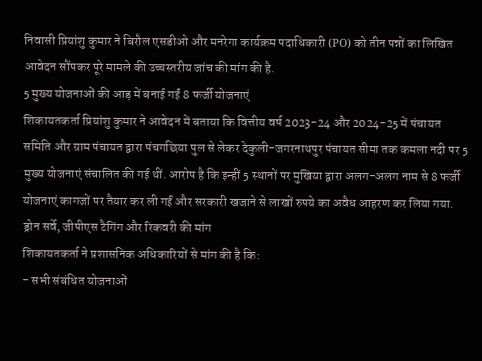निवासी प्रियांशु कुमार ने बिरौल एसडीओ और मनरेगा कार्यक्रम पदाधिकारी (PO) को तीन पन्नों का लिखित आवेदन सौंपकर पूरे मामले की उच्चस्तरीय जांच की मांग की है.
5 मुख्य योजनाओं की आड़ में बनाई गईं 8 फर्जी योजनाएं
शिकायतकर्ता प्रियांशु कुमार ने आवेदन में बताया कि वित्तीय वर्ष 2023-24 और 2024-25 में पंचायत समिति और ग्राम पंचायत द्वारा पंचगछिया पुल से लेकर देकुली-जगरनाथपुर पंचायत सीमा तक कमला नदी पर 5 मुख्य योजनाएं संचालित की गई थीं. आरोप है कि इन्हीं 5 स्थानों पर मुखिया द्वारा अलग-अलग नाम से 8 फर्जी योजनाएं कागजों पर तैयार कर ली गईं और सरकारी खजाने से लाखों रुपये का अवैध आहरण कर लिया गया.
ड्रोन सर्वे, जीपीएस टैगिंग और रिकवरी की मांग
शिकायतकर्ता ने प्रशासनिक अधिकारियों से मांग की है कि:
- सभी संबंधित योजनाओं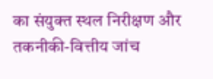का संयुक्त स्थल निरीक्षण और तकनीकी-वित्तीय जांच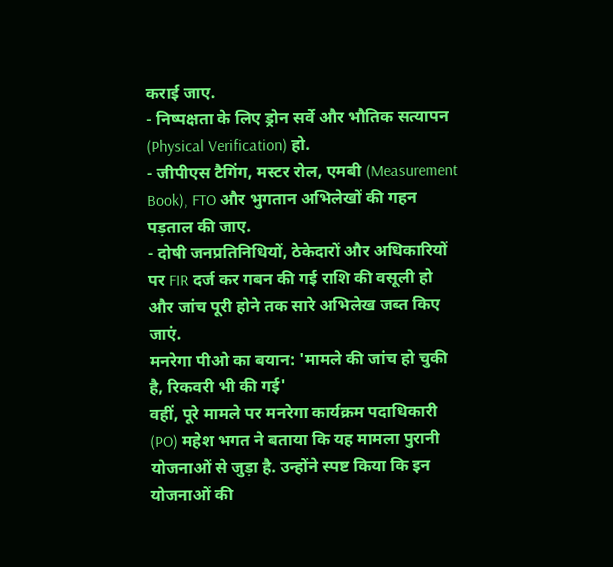कराई जाए.
- निष्पक्षता के लिए ड्रोन सर्वे और भौतिक सत्यापन (Physical Verification) हो.
- जीपीएस टैगिंग, मस्टर रोल, एमबी (Measurement Book), FTO और भुगतान अभिलेखों की गहन पड़ताल की जाए.
- दोषी जनप्रतिनिधियों, ठेकेदारों और अधिकारियों पर FIR दर्ज कर गबन की गई राशि की वसूली हो और जांच पूरी होने तक सारे अभिलेख जब्त किए जाएं.
मनरेगा पीओ का बयान: 'मामले की जांच हो चुकी है, रिकवरी भी की गई'
वहीं, पूरे मामले पर मनरेगा कार्यक्रम पदाधिकारी (PO) महेश भगत ने बताया कि यह मामला पुरानी योजनाओं से जुड़ा है. उन्होंने स्पष्ट किया कि इन योजनाओं की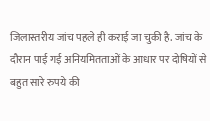जिलास्तरीय जांच पहले ही कराई जा चुकी है. जांच के दौरान पाई गई अनियमितताओं के आधार पर दोषियों से बहुत सारे रुपये की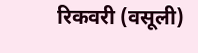रिकवरी (वसूली)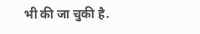भी की जा चुकी है.